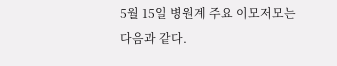5월 15일 병원계 주요 이모저모는 다음과 같다.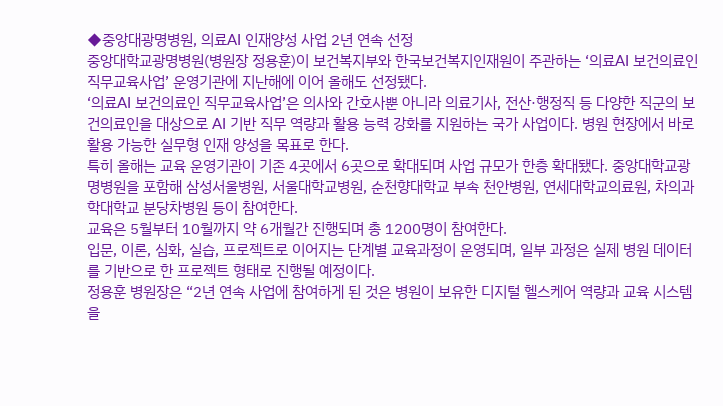◆중앙대광명병원, 의료AI 인재양성 사업 2년 연속 선정
중앙대학교광명병원(병원장 정용훈)이 보건복지부와 한국보건복지인재원이 주관하는 ‘의료AI 보건의료인 직무교육사업’ 운영기관에 지난해에 이어 올해도 선정됐다.
‘의료AI 보건의료인 직무교육사업’은 의사와 간호사뿐 아니라 의료기사, 전산·행정직 등 다양한 직군의 보건의료인을 대상으로 AI 기반 직무 역량과 활용 능력 강화를 지원하는 국가 사업이다. 병원 현장에서 바로 활용 가능한 실무형 인재 양성을 목표로 한다.
특히 올해는 교육 운영기관이 기존 4곳에서 6곳으로 확대되며 사업 규모가 한층 확대됐다. 중앙대학교광명병원을 포함해 삼성서울병원, 서울대학교병원, 순천향대학교 부속 천안병원, 연세대학교의료원, 차의과학대학교 분당차병원 등이 참여한다.
교육은 5월부터 10월까지 약 6개월간 진행되며 총 1200명이 참여한다.
입문, 이론, 심화, 실습, 프로젝트로 이어지는 단계별 교육과정이 운영되며, 일부 과정은 실제 병원 데이터를 기반으로 한 프로젝트 형태로 진행될 예정이다.
정용훈 병원장은 “2년 연속 사업에 참여하게 된 것은 병원이 보유한 디지털 헬스케어 역량과 교육 시스템을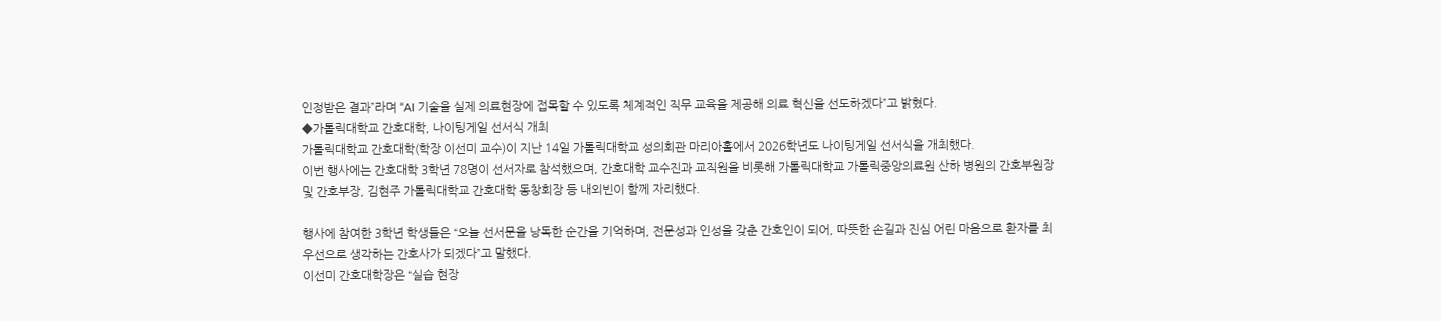인정받은 결과”라며 “AI 기술을 실제 의료현장에 접목할 수 있도록 체계적인 직무 교육을 제공해 의료 혁신을 선도하겠다”고 밝혔다.
◆가톨릭대학교 간호대학, 나이팅게일 선서식 개최
가톨릭대학교 간호대학(학장 이선미 교수)이 지난 14일 가톨릭대학교 성의회관 마리아홀에서 2026학년도 나이팅게일 선서식을 개최했다.
이번 행사에는 간호대학 3학년 78명이 선서자로 참석했으며, 간호대학 교수진과 교직원을 비롯해 가톨릭대학교 가톨릭중앙의료원 산하 병원의 간호부원장 및 간호부장, 김현주 가톨릭대학교 간호대학 동창회장 등 내외빈이 함께 자리했다.

행사에 참여한 3학년 학생들은 “오늘 선서문을 낭독한 순간을 기억하며, 전문성과 인성을 갖춘 간호인이 되어, 따뜻한 손길과 진심 어린 마음으로 환자를 최우선으로 생각하는 간호사가 되겠다”고 말했다.
이선미 간호대학장은 “실습 현장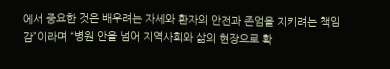에서 중요한 것은 배우려는 자세와 환자의 안전과 존엄을 지키려는 책임감”이라며 “병원 안을 넘어 지역사회와 삶의 현장으로 확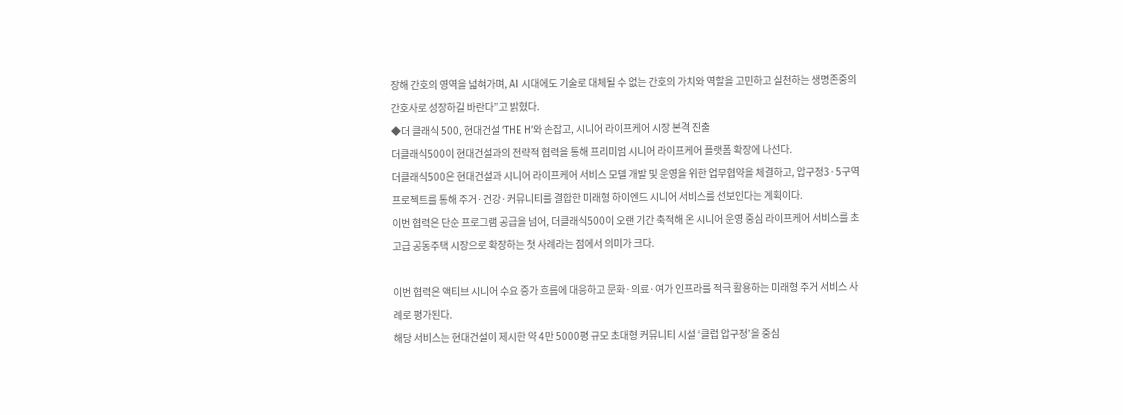장해 간호의 영역을 넓혀가며, AI 시대에도 기술로 대체될 수 없는 간호의 가치와 역할을 고민하고 실천하는 생명존중의 간호사로 성장하길 바란다”고 밝혔다.
◆더 클래식 500, 현대건설 ‘THE H’와 손잡고, 시니어 라이프케어 시장 본격 진출
더클래식500이 현대건설과의 전략적 협력을 통해 프리미엄 시니어 라이프케어 플랫폼 확장에 나선다.
더클래식500은 현대건설과 시니어 라이프케어 서비스 모델 개발 및 운영을 위한 업무협약을 체결하고, 압구정3·5구역 프로젝트를 통해 주거·건강·커뮤니티를 결합한 미래형 하이엔드 시니어 서비스를 선보인다는 계획이다.
이번 협력은 단순 프로그램 공급을 넘어, 더클래식500이 오랜 기간 축적해 온 시니어 운영 중심 라이프케어 서비스를 초고급 공동주택 시장으로 확장하는 첫 사례라는 점에서 의미가 크다.

이번 협력은 액티브 시니어 수요 증가 흐름에 대응하고 문화·의료·여가 인프라를 적극 활용하는 미래형 주거 서비스 사례로 평가된다.
해당 서비스는 현대건설이 제시한 약 4만 5000평 규모 초대형 커뮤니티 시설 ‘클럽 압구정’을 중심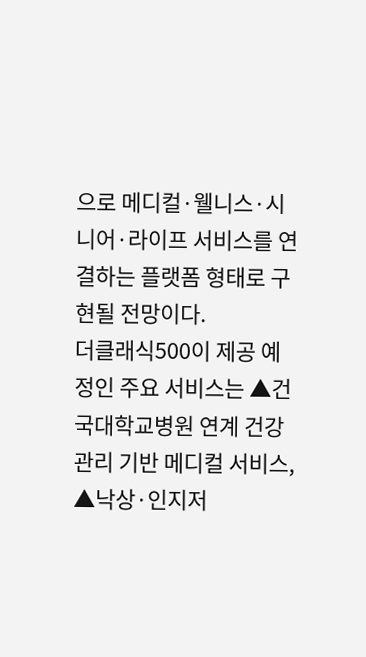으로 메디컬·웰니스·시니어·라이프 서비스를 연결하는 플랫폼 형태로 구현될 전망이다.
더클래식500이 제공 예정인 주요 서비스는 ▲건국대학교병원 연계 건강관리 기반 메디컬 서비스, ▲낙상·인지저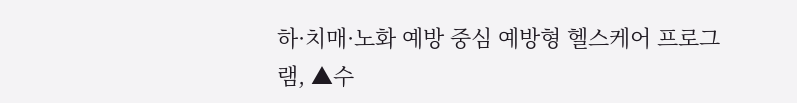하·치매·노화 예방 중심 예방형 헬스케어 프로그램, ▲수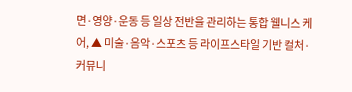면·영양·운동 등 일상 전반을 관리하는 통합 웰니스 케어, ▲ 미술·음악·스포츠 등 라이프스타일 기반 컬처·커뮤니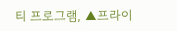티 프로그램, ▲프라이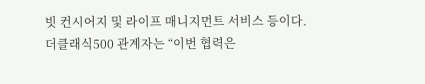빗 컨시어지 및 라이프 매니지먼트 서비스 등이다.
더클래식500 관계자는 “이번 협력은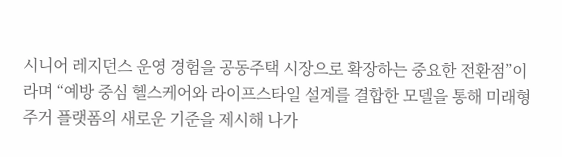시니어 레지던스 운영 경험을 공동주택 시장으로 확장하는 중요한 전환점”이라며 “예방 중심 헬스케어와 라이프스타일 설계를 결합한 모델을 통해 미래형 주거 플랫폼의 새로운 기준을 제시해 나가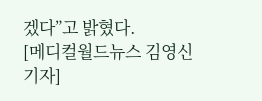겠다”고 밝혔다.
[메디컬월드뉴스 김영신 기자]